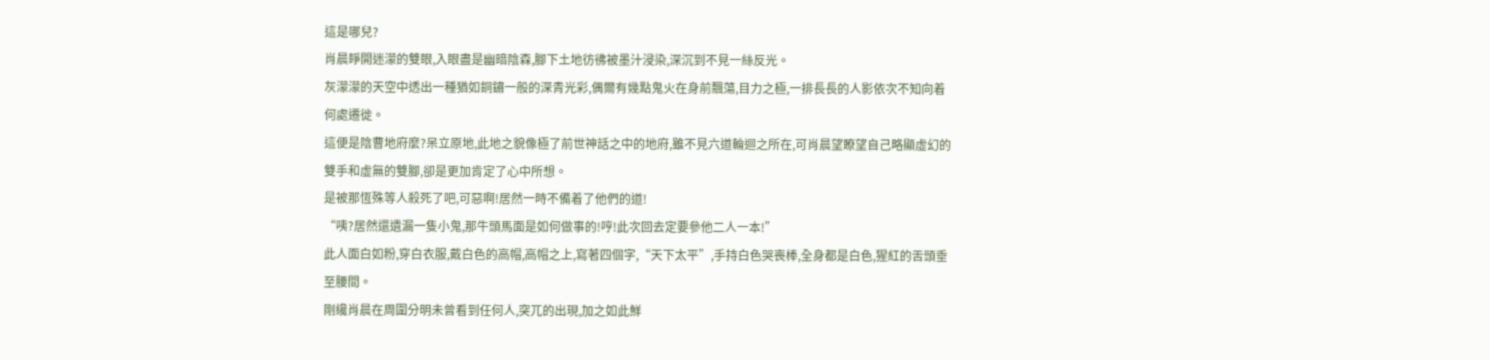這是哪兒?
肖晨睜開迷濛的雙眼,入眼盡是幽暗陰森,腳下土地彷彿被墨汁浸染,深沉到不見一絲反光。
灰濛濛的天空中透出一種猶如銅鏽一般的深青光彩,偶爾有幾點鬼火在身前飄蕩,目力之極,一排長長的人影依次不知向着何處遷徙。
這便是陰曹地府麼?呆立原地,此地之貌像極了前世神話之中的地府,雖不見六道輪迴之所在,可肖晨望瞭望自己略顯虛幻的雙手和虛無的雙腳,卻是更加肯定了心中所想。
是被那恆殊等人殺死了吧,可惡啊!居然一時不備着了他們的道!
“咦?居然還遺漏一隻小鬼,那牛頭馬面是如何做事的!哼!此次回去定要參他二人一本!”
此人面白如粉,穿白衣服,戴白色的高帽,高帽之上,寫著四個字,“天下太平”,手持白色哭喪棒,全身都是白色,猩紅的舌頭垂至腰間。
剛纔肖晨在周圍分明未曾看到任何人,突兀的出現,加之如此鮮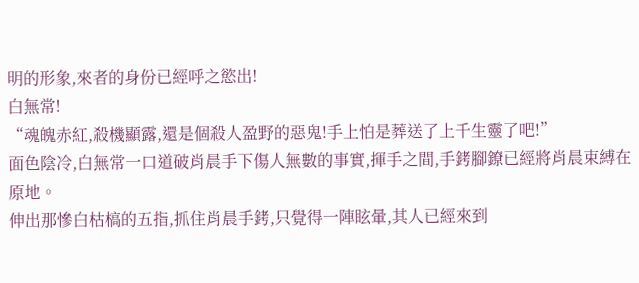明的形象,來者的身份已經呼之慾出!
白無常!
“魂魄赤紅,殺機顯露,還是個殺人盈野的惡鬼!手上怕是葬送了上千生靈了吧!”
面色陰冷,白無常一口道破肖晨手下傷人無數的事實,揮手之間,手銬腳鐐已經將肖晨束縛在原地。
伸出那慘白枯槁的五指,抓住肖晨手銬,只覺得一陣眩暈,其人已經來到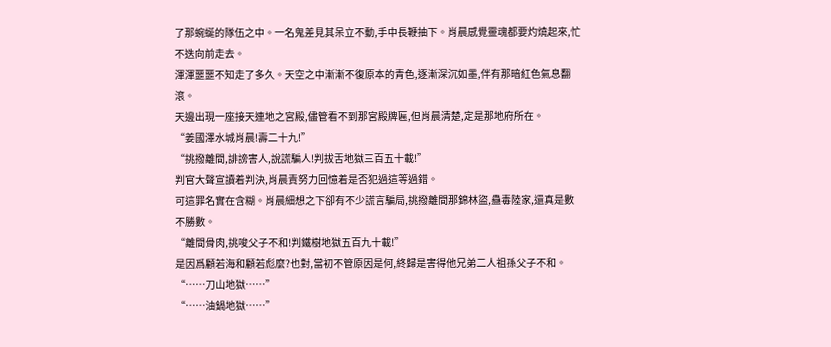了那蜿蜒的隊伍之中。一名鬼差見其呆立不動,手中長鞭抽下。肖晨感覺靈魂都要灼燒起來,忙不迭向前走去。
渾渾噩噩不知走了多久。天空之中漸漸不復原本的青色,逐漸深沉如墨,伴有那暗紅色氣息翻滾。
天邊出現一座接天連地之宮殿,儘管看不到那宮殿牌匾,但肖晨清楚,定是那地府所在。
“姜國澤水城肖晨!壽二十九!”
“挑撥離間,誹謗害人,說謊騙人!判拔舌地獄三百五十載!”
判官大聲宣讀着判決,肖晨責努力回憶着是否犯過這等過錯。
可這罪名實在含糊。肖晨細想之下卻有不少謊言騙局,挑撥離間那錦林盜,蠱毒陸家,還真是數不勝數。
“離間骨肉,挑唆父子不和!判鐵樹地獄五百九十載!”
是因爲顧若海和顧若彪麼?也對,當初不管原因是何,終歸是害得他兄弟二人祖孫父子不和。
“……刀山地獄……”
“……油鍋地獄……”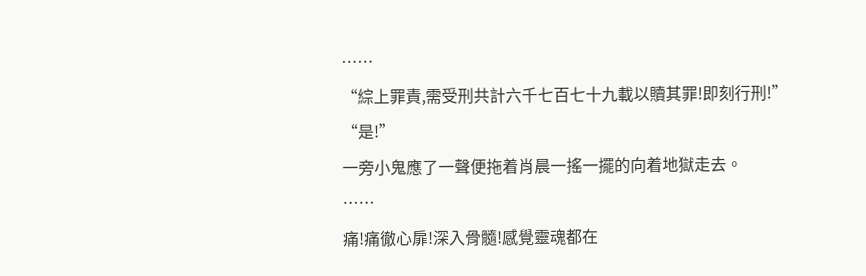……
“綜上罪責,需受刑共計六千七百七十九載以贖其罪!即刻行刑!”
“是!”
一旁小鬼應了一聲便拖着肖晨一搖一擺的向着地獄走去。
……
痛!痛徹心扉!深入骨髓!感覺靈魂都在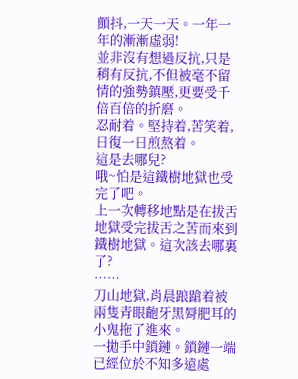顫抖,一天一天。一年一年的漸漸虛弱!
並非沒有想過反抗,只是稍有反抗,不但被毫不留情的強勢鎮壓,更要受千倍百倍的折磨。
忍耐着。堅持着,苦笑着,日復一日煎熬着。
這是去哪兒?
哦~怕是這鐵樹地獄也受完了吧。
上一次轉移地點是在拔舌地獄受完拔舌之苦而來到鐵樹地獄。這次該去哪裏了?
……
刀山地獄,肖晨踉蹌着被兩隻青眼齙牙黑脣肥耳的小鬼拖了進來。
一拋手中鎖鏈。鎖鏈一端已經位於不知多遠處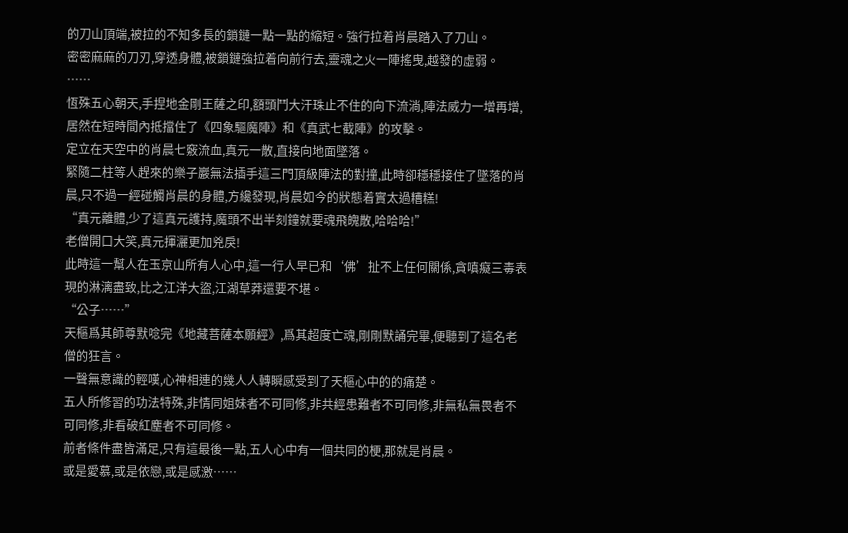的刀山頂端,被拉的不知多長的鎖鏈一點一點的縮短。強行拉着肖晨踏入了刀山。
密密麻麻的刀刃,穿透身體,被鎖鏈強拉着向前行去,靈魂之火一陣搖曳,越發的虛弱。
……
恆殊五心朝天,手捏地金剛王薩之印,額頭鬥大汗珠止不住的向下流淌,陣法威力一增再增,居然在短時間內抵擋住了《四象驅魔陣》和《真武七截陣》的攻擊。
定立在天空中的肖晨七竅流血,真元一散,直接向地面墜落。
緊隨二柱等人趕來的樂子巖無法插手這三門頂級陣法的對撞,此時卻穩穩接住了墜落的肖晨,只不過一經碰觸肖晨的身體,方纔發現,肖晨如今的狀態着實太過糟糕!
“真元離體,少了這真元護持,魔頭不出半刻鐘就要魂飛魄散,哈哈哈!”
老僧開口大笑,真元揮灑更加兇戾!
此時這一幫人在玉京山所有人心中,這一行人早已和‘佛’扯不上任何關係,貪嗔癡三毒表現的淋漓盡致,比之江洋大盜,江湖草莽還要不堪。
“公子……”
天樞爲其師尊默唸完《地藏菩薩本願經》,爲其超度亡魂,剛剛默誦完畢,便聽到了這名老僧的狂言。
一聲無意識的輕嘆,心神相連的幾人人轉瞬感受到了天樞心中的的痛楚。
五人所修習的功法特殊,非情同姐妹者不可同修,非共經患難者不可同修,非無私無畏者不可同修,非看破紅塵者不可同修。
前者條件盡皆滿足,只有這最後一點,五人心中有一個共同的梗,那就是肖晨。
或是愛慕,或是依戀,或是感激……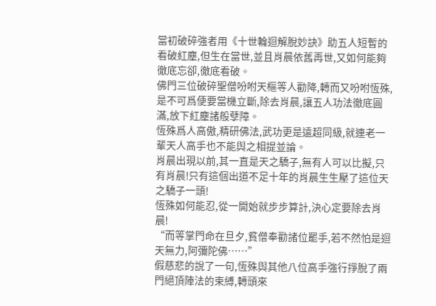當初破碎強者用《十世輪迴解脫妙訣》助五人短暫的看破紅塵,但生在當世,並且肖晨依舊再世,又如何能夠徹底忘卻,徹底看破。
佛門三位破碎聖僧吩咐天樞等人勸降,轉而又吩咐恆殊,是不可爲便要當機立斷,除去肖晨,讓五人功法徹底圓滿,放下紅塵諸般孽障。
恆殊爲人高傲,精研佛法,武功更是遠超同級,就連老一輩天人高手也不能與之相提並論。
肖晨出現以前,其一直是天之驕子,無有人可以比擬,只有肖晨!只有這個出道不足十年的肖晨生生壓了這位天之驕子一頭!
恆殊如何能忍,從一開始就步步算計,決心定要除去肖晨!
“而等掌門命在旦夕,貧僧奉勸諸位罷手,若不然怕是迴天無力,阿彌陀佛……”
假慈悲的說了一句,恆殊與其他八位高手強行掙脫了兩門絕頂陣法的束縛,轉頭來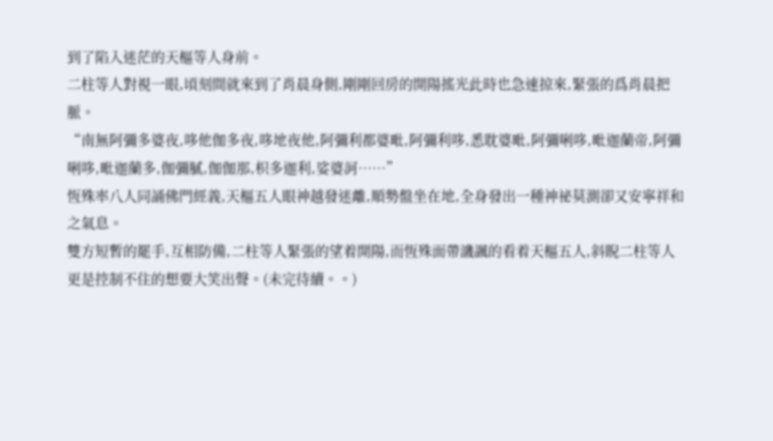到了陷入迷茫的天樞等人身前。
二柱等人對視一眼,頃刻間就來到了肖晨身側,剛剛回房的開陽搖光此時也急速掠來,緊張的爲肖晨把脈。
“南無阿彌多婆夜,哆他伽多夜,哆地夜他,阿彌利都婆毗,阿彌利哆,悉耽婆毗,阿彌唎哆,毗迦蘭帝,阿彌唎哆,毗迦蘭多,伽彌膩,伽伽那,枳多迦利,娑婆訶……”
恆殊率八人同誦佛門經義,天樞五人眼神越發迷離,順勢盤坐在地,全身發出一種神祕莫測卻又安寧祥和之氣息。
雙方短暫的罷手,互相防備,二柱等人緊張的望着開陽,而恆殊面帶譏諷的看着天樞五人,斜睨二柱等人更是控制不住的想要大笑出聲。(未完待續。。)